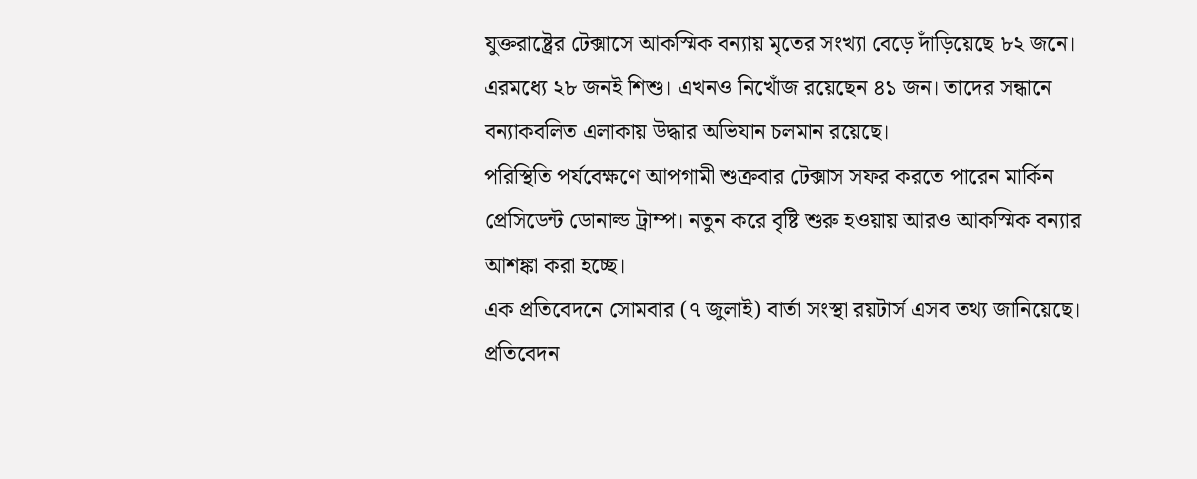যুক্তরাষ্ট্রের টেক্সাসে আকস্মিক বন্যায় মৃতের সংখ্যা বেড়ে দাঁড়িয়েছে ৮২ জনে। এরমধ্যে ২৮ জনই শিশু। এখনও নিখোঁজ রয়েছেন ৪১ জন। তাদের সন্ধানে বন্যাকবলিত এলাকায় উদ্ধার অভিযান চলমান রয়েছে।
পরিস্থিতি পর্যবেক্ষণে আপগামী শুক্রবার টেক্সাস সফর করতে পারেন মার্কিন প্রেসিডেন্ট ডোনাল্ড ট্রাম্প। নতুন করে বৃষ্টি শুরু হওয়ায় আরও আকস্মিক বন্যার আশঙ্কা করা হচ্ছে।
এক প্রতিবেদনে সোমবার (৭ জুলাই) বার্তা সংস্থা রয়টার্স এসব তথ্য জানিয়েছে। প্রতিবেদন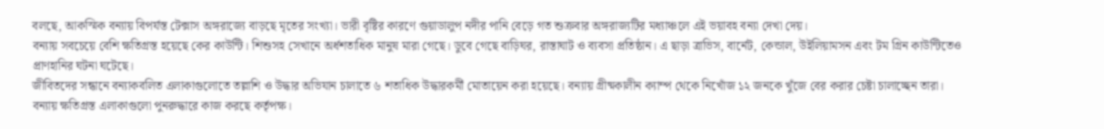বলছে, আকস্মিক বন্যায় বিপর্যস্ত টেক্সাস অঙ্গরাজ্যে বাড়ছে মৃতের সংখ্যা। ভারী বৃষ্টির কারণে গুয়াডালুপ নদীর পানি বেড়ে গত শুক্রবার অঙ্গরাজ্যটির মধ্যাঞ্চলে এই ভয়াবহ বন্যা দেখা দেয়।
বন্যায় সবচেয়ে বেশি ক্ষতিগ্রস্ত হয়েছে কের কাউন্টি। শিশুসহ সেখানে অর্ধশতাধিক মানুষ মারা গেছে। ডুবে গেছে বাড়িঘর, রাস্তাঘাট ও ব্যবসা প্রতিষ্ঠান। এ ছাড়া ত্রাভিস, বার্নেট, কেন্ডাল, উইলিয়ামসন এবং টম গ্রিন কাউন্টিতেও প্রাণহানির ঘটনা ঘটেছে।
জীবিতদের সন্ধানে বন্যাকবলিত এলাকাগুলোতে তল্লাশি ও উদ্ধার অভিযান চালাতে ৬ শতাধিক উদ্ধারকর্মী মোতায়েন করা হয়েছে। বন্যায় গ্রীষ্মকালীন ক্যাম্প থেকে নিখোঁজ ১২ জনকে খুঁজে বের করার চেষ্টা চালাচ্ছেন তারা।
বন্যায় ক্ষতিগ্রস্ত এলাকাগুলো পুনরুদ্ধারে কাজ করছে কর্তৃপক্ষ।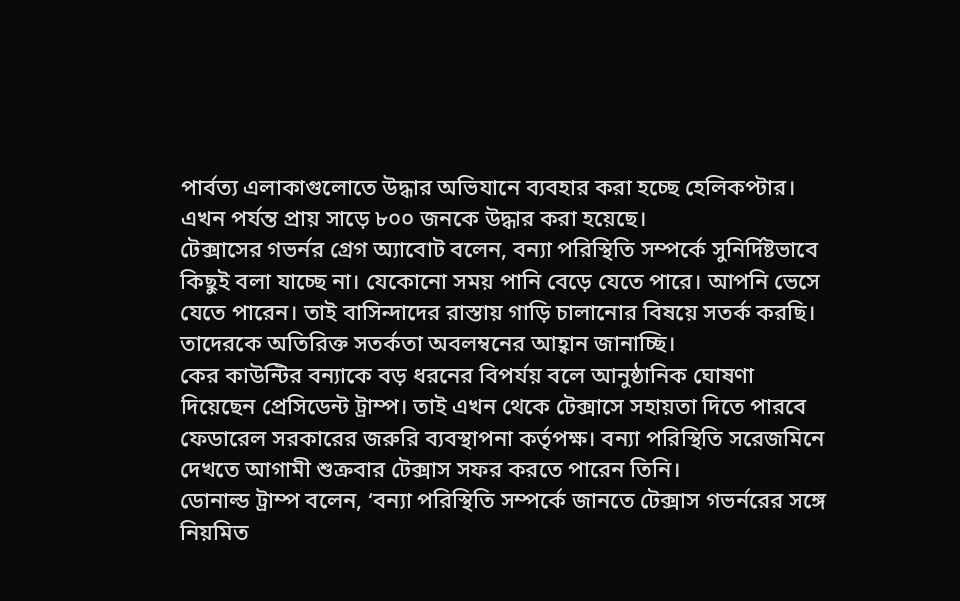পার্বত্য এলাকাগুলোতে উদ্ধার অভিযানে ব্যবহার করা হচ্ছে হেলিকপ্টার। এখন পর্যন্ত প্রায় সাড়ে ৮০০ জনকে উদ্ধার করা হয়েছে।
টেক্সাসের গভর্নর গ্রেগ অ্যাবোট বলেন, বন্যা পরিস্থিতি সম্পর্কে সুনির্দিষ্টভাবে কিছুই বলা যাচ্ছে না। যেকোনো সময় পানি বেড়ে যেতে পারে। আপনি ভেসে যেতে পারেন। তাই বাসিন্দাদের রাস্তায় গাড়ি চালানোর বিষয়ে সতর্ক করছি। তাদেরকে অতিরিক্ত সতর্কতা অবলম্বনের আহ্বান জানাচ্ছি।
কের কাউন্টির বন্যাকে বড় ধরনের বিপর্যয় বলে আনুষ্ঠানিক ঘোষণা দিয়েছেন প্রেসিডেন্ট ট্রাম্প। তাই এখন থেকে টেক্সাসে সহায়তা দিতে পারবে ফেডারেল সরকারের জরুরি ব্যবস্থাপনা কর্তৃপক্ষ। বন্যা পরিস্থিতি সরেজমিনে দেখতে আগামী শুক্রবার টেক্সাস সফর করতে পারেন তিনি।
ডোনাল্ড ট্রাম্প বলেন, ‘বন্যা পরিস্থিতি সম্পর্কে জানতে টেক্সাস গভর্নরের সঙ্গে নিয়মিত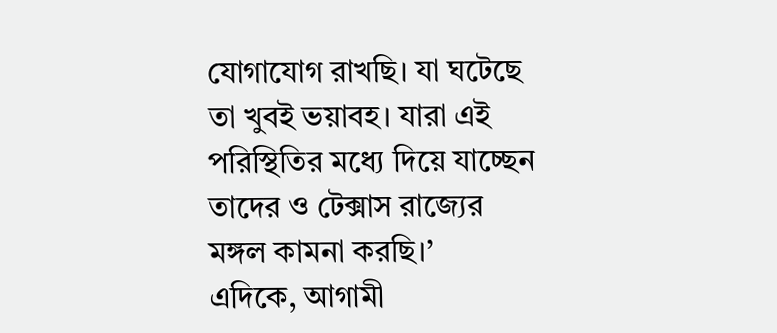যোগাযোগ রাখছি। যা ঘটেছে তা খুবই ভয়াবহ। যারা এই পরিস্থিতির মধ্যে দিয়ে যাচ্ছেন তাদের ও টেক্সাস রাজ্যের মঙ্গল কামনা করছি।’
এদিকে, আগামী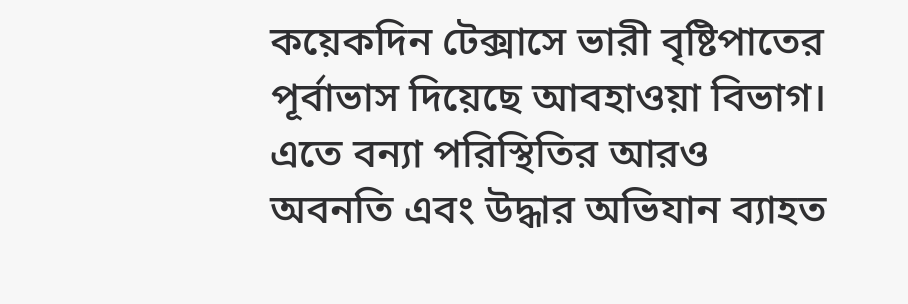কয়েকদিন টেক্সাসে ভারী বৃষ্টিপাতের পূর্বাভাস দিয়েছে আবহাওয়া বিভাগ। এতে বন্যা পরিস্থিতির আরও অবনতি এবং উদ্ধার অভিযান ব্যাহত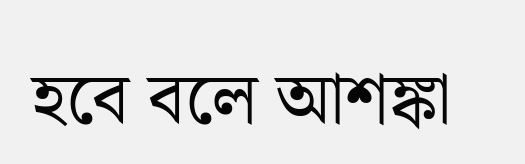হবে বলে আশঙ্কা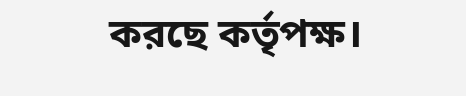করছে কর্তৃপক্ষ।